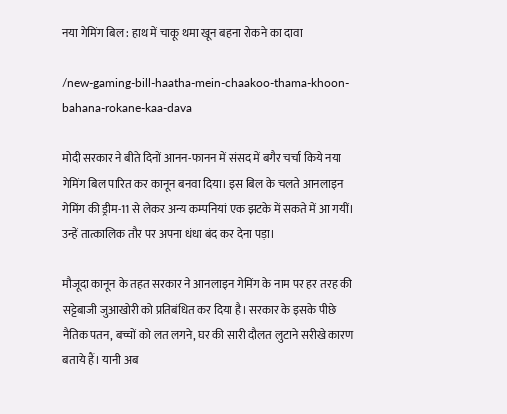नया गेमिंग बिल : हाथ में चाकू थमा खून बहना रोकने का दावा

/new-gaming-bill-haatha-mein-chaakoo-thama-khoon-bahana-rokane-kaa-dava

मोदी सरकार ने बीते दिनों आनन-फानन में संसद में बगैर चर्चा किये नया गेमिंग बिल पारित कर कानून बनवा दिया। इस बिल के चलते आनलाइन गेमिंग की ड्रीम-11 से लेकर अन्य कम्पनियां एक झटके में सकते में आ गयीं। उन्हें तात्कालिक तौर पर अपना धंधा बंद कर देना पड़ा।

मौजूदा कानून के तहत सरकार ने आनलाइन गेमिंग के नाम पर हर तरह की सट्टेबाजी जुआखोरी को प्रतिबंधित कर दिया है। सरकार के इसके पीछे नैतिक पतन, बच्चों को लत लगने, घर की सारी दौलत लुटाने सरीखे कारण बताये हैं। यानी अब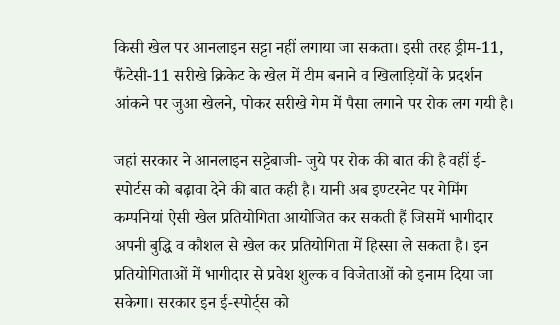किसी खेल पर आनलाइन सट्टा नहीं लगाया जा सकता। इसी तरह ड्रीम-11, फैंटेसी-11 सरीखे क्रिकेट के खेल में टीम बनाने व खिलाड़ियों के प्रदर्शन आंकने पर जुआ खेलने, पोकर सरीखे गेम में पैसा लगाने पर रोक लग गयी है।

जहां सरकार ने आनलाइन सट्टेबाजी- जुये पर रोक की बात की है वहीं ई-स्पोर्टस को बढ़ावा देने की बात कही है। यानी अब इण्टरनेट पर गेमिंग कम्पनियां ऐसी खेल प्रतियोगिता आयोजित कर सकती हैं जिसमें भागीदार अपनी बुद्धि व कौशल से खेल कर प्रतियोगिता में हिस्सा ले सकता है। इन प्रतियोगिताओं में भागीदार से प्रवेश शुल्क व विजेताओं को इनाम दिया जा सकेगा। सरकार इन ई-स्पोर्ट्स को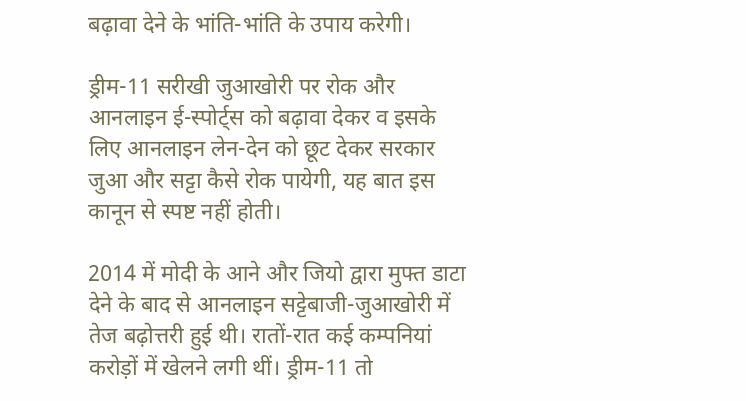बढ़ावा देने के भांति-भांति के उपाय करेगी।

ड्रीम-11 सरीखी जुआखोरी पर रोक और आनलाइन ई-स्पोर्ट्स को बढ़ावा देकर व इसके लिए आनलाइन लेन-देन को छूट देकर सरकार जुआ और सट्टा कैसे रोक पायेगी, यह बात इस कानून से स्पष्ट नहीं होती।

2014 में मोदी के आने और जियो द्वारा मुफ्त डाटा देने के बाद से आनलाइन सट्टेबाजी-जुआखोरी में तेज बढ़ोत्तरी हुई थी। रातों-रात कई कम्पनियां करोड़ों में खेलने लगी थीं। ड्रीम-11 तो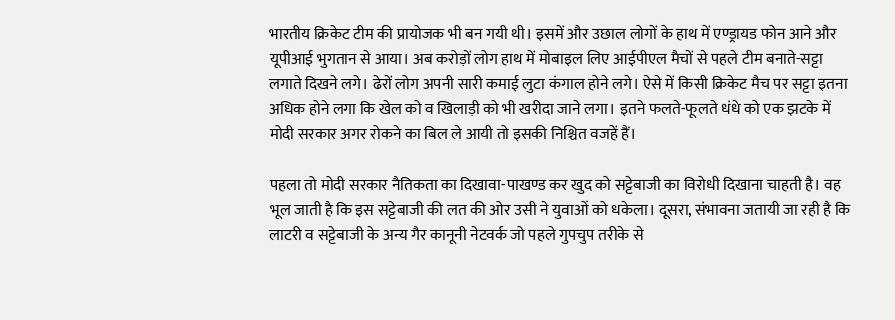भारतीय क्रिकेट टीम की प्रायोजक भी बन गयी थी। इसमें और उछाल लोगों के हाथ में एण्ड्रायड फोन आने और यूपीआई भुगतान से आया। अब करोड़ों लोग हाथ में मोबाइल लिए आईपीएल मैचों से पहले टीम बनाते-सट्टा लगाते दिखने लगे। ढेरों लोग अपनी सारी कमाई लुटा कंगाल होने लगे। ऐसे में किसी क्रिकेट मैच पर सट्टा इतना अधिक होने लगा कि खेल को व खिलाड़ी को भी खरीदा जाने लगा। इतने फलते-फूलते धंधे को एक झटके में मोदी सरकार अगर रोकने का बिल ले आयी तो इसकी निश्चित वजहें हैं।

पहला तो मोदी सरकार नैतिकता का दिखावा-पाखण्ड कर खुद को सट्टेबाजी का विरोधी दिखाना चाहती है। वह भूल जाती है कि इस सट्टेबाजी की लत की ओर उसी ने युवाओं को धकेला। दूसरा, संभावना जतायी जा रही है कि लाटरी व सट्टेबाजी के अन्य गैर कानूनी नेटवर्क जो पहले गुपचुप तरीके से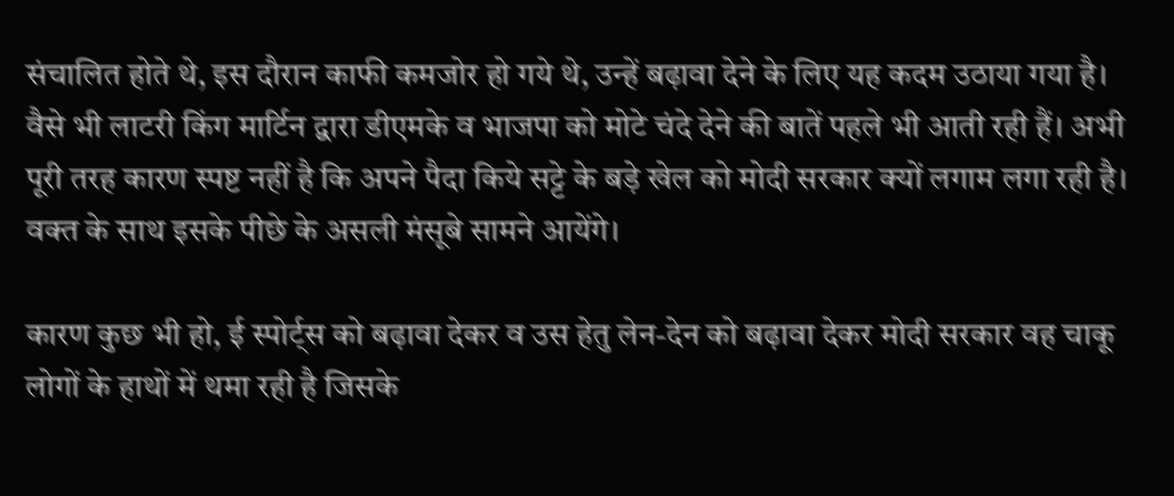संचालित होते थे, इस दौरान काफी कमजोर हो गये थे, उन्हें बढ़ावा देने के लिए यह कदम उठाया गया है। वैसे भी लाटरी किंग मार्टिन द्वारा डीएमके व भाजपा को मोटे चंदे देने की बातें पहले भी आती रही हैं। अभी पूरी तरह कारण स्पष्ट नहीं है कि अपने पैदा किये सट्टे के बड़े खेल को मोदी सरकार क्यों लगाम लगा रही है। वक्त के साथ इसके पीछे के असली मंसूबे सामने आयेंगे।

कारण कुछ भी हो, ई स्पोर्ट्स को बढ़ावा देकर व उस हेतु लेन-देन को बढ़ावा देकर मोदी सरकार वह चाकू लोगों के हाथों में थमा रही है जिसके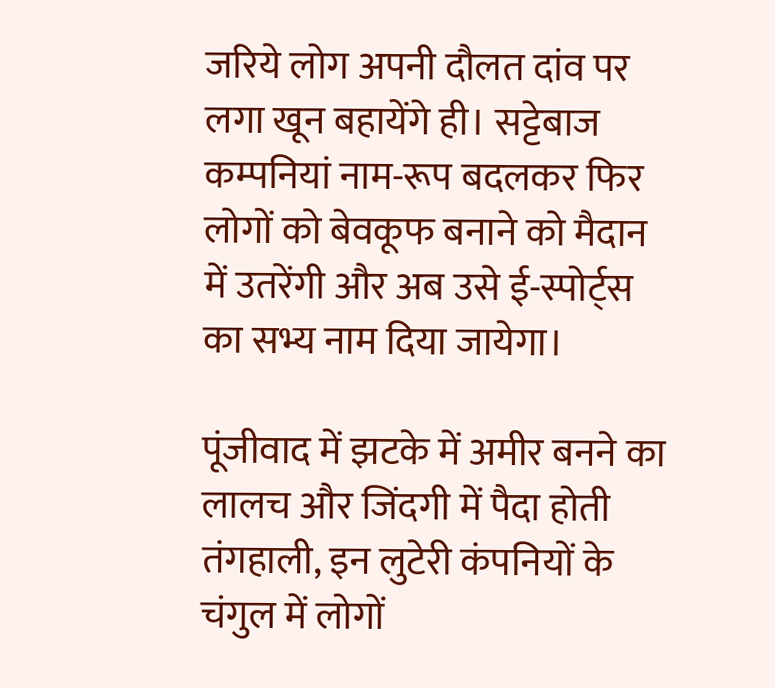जरिये लोग अपनी दौलत दांव पर लगा खून बहायेंगे ही। सट्टेबाज कम्पनियां नाम-रूप बदलकर फिर लोगों को बेवकूफ बनाने को मैदान में उतरेंगी और अब उसे ई-स्पोर्ट्स का सभ्य नाम दिया जायेगा।

पूंजीवाद में झटके में अमीर बनने का लालच और जिंदगी में पैदा होती तंगहाली, इन लुटेरी कंपनियों के चंगुल में लोगों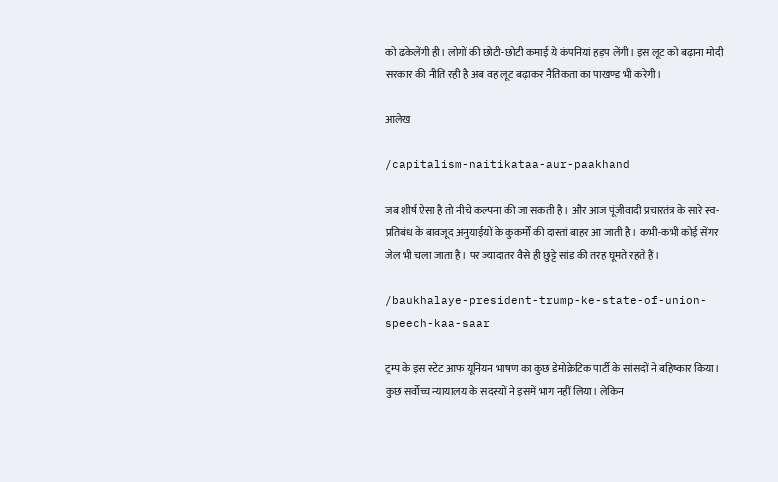को ढकेलेंगी ही। लोगों की छोटी-छोटी कमाई ये कंपनियां हड़प लेंगी। इस लूट को बढ़ाना मोदी सरकार की नीति रही है अब वह लूट बढ़ाकर नैतिकता का पाखण्ड भी करेगी।

आलेख

/capitalism-naitikataa-aur-paakhand

जब शीर्ष ऐसा है तो नीचे कल्पना की जा सकती है। और आज पूंजीवादी प्रचारतंत्र के सारे स्व-प्रतिबंध के बावजूद अनुयाईयों के कुकर्मों की दास्तां बाहर आ जाती है। कभी-कभी कोई सेंगर जेल भी चला जाता है। पर ज्यादातर वैसे ही छुट्टे सांड की तरह घूमते रहते हैं।

/baukhalaye-president-trump-ke-state-of-union-speech-kaa-saar

ट्रम्प के इस स्टेट आफ यूनियन भाषण का कुछ डेमोक्रेटिक पार्टी के सांसदों ने बहिष्कार किया। कुछ सर्वोच्च न्यायालय के सदस्यों ने इसमें भाग नहीं लिया। लेकिन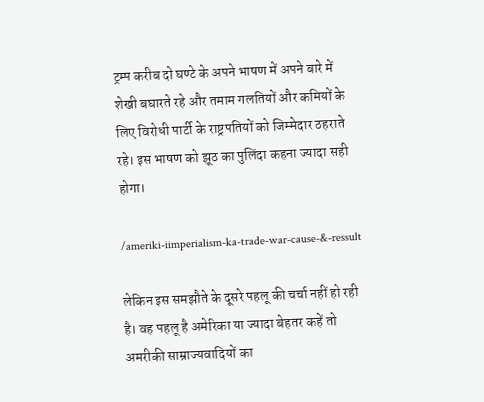ट्रम्प करीब दो घण्टे के अपने भाषण में अपने बारे में शेखी बघारते रहे और तमाम गलतियों और कमियों के लिए विरोधी पार्टी के राष्ट्रपतियों को जिम्मेदार ठहराते रहे। इस भाषण को झूठ का पुलिंदा कहना ज्यादा सही होगा।

/ameriki-iimperialism-ka-trade-war-cause-&-ressult

लेकिन इस समझौते के दूसरे पहलू की चर्चा नहीं हो रही है। वह पहलू है अमेरिका या ज्यादा बेहतर कहें तो अमरीकी साम्राज्यवादियों का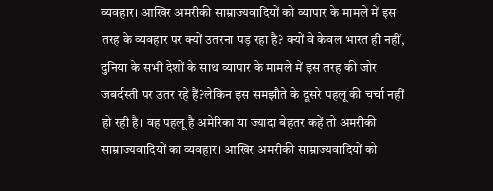व्यवहार। आखिर अमरीकी साम्राज्यवादियों को व्यापार के मामले में इस तरह के व्यवहार पर क्यों उतरना पड़ रहा है? क्यों वे केवल भारत ही नहीं, दुनिया के सभी देशों के साथ व्यापार के मामले में इस तरह की जोर जबर्दस्ती पर उतर रहे हैं?लेकिन इस समझौते के दूसरे पहलू की चर्चा नहीं हो रही है। वह पहलू है अमेरिका या ज्यादा बेहतर कहें तो अमरीकी साम्राज्यवादियों का व्यवहार। आखिर अमरीकी साम्राज्यवादियों को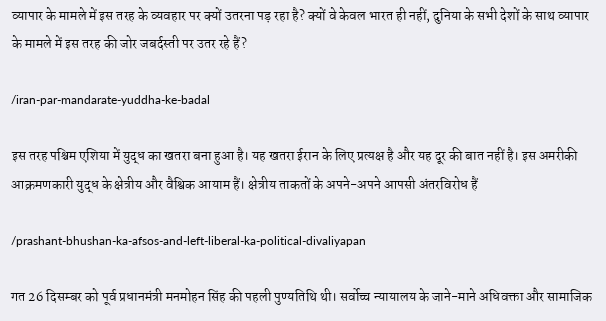व्यापार के मामले में इस तरह के व्यवहार पर क्यों उतरना पड़ रहा है? क्यों वे केवल भारत ही नहीं, दुनिया के सभी देशों के साथ व्यापार के मामले में इस तरह की जोर जबर्दस्ती पर उतर रहे हैं?

/iran-par-mandarate-yuddha-ke-badal

इस तरह पश्चिम एशिया में युद्ध का खतरा बना हुआ है। यह खतरा ईरान के लिए प्रत्यक्ष है और यह दूर की बात नहीं है। इस अमरीकी आक्रमणकारी युद्ध के क्षेत्रीय और वैश्विक आयाम हैं। क्षेत्रीय ताकतों के अपने-अपने आपसी अंतरविरोध हैं

/prashant-bhushan-ka-afsos-and-left-liberal-ka-political-divaliyapan

गत 26 दिसम्बर को पूर्व प्रधानमंत्री मनमोहन सिंह की पहली पुण्यतिथि थी। सर्वोच्च न्यायालय के जाने-माने अधिवक्ता और सामाजिक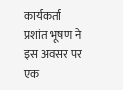कार्यकर्ता प्रशांत भूषण ने इस अवसर पर एक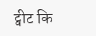ट्वीट कि